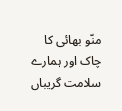منّو بھائی کا چاک اور ہمارے سلامت گریباں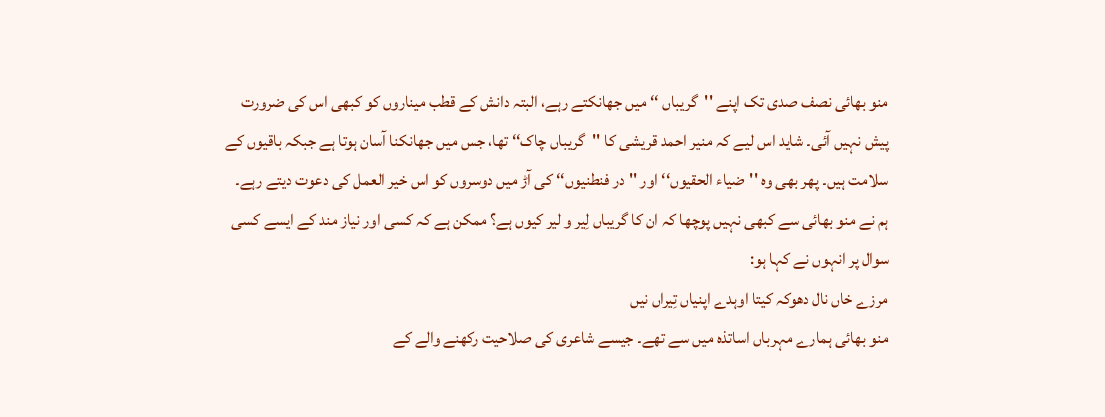منو بھائی نصف صدی تک اپنے ''گریباں ‘‘ میں جھانکتے رہے، البتہ دانش کے قطب میناروں کو کبھی اس کی ضرورت پیش نہیں آئی۔ شاید اس لیے کہ منیر احمد قریشی کا ''گریباں چاک‘‘ تھا، جس میں جھانکنا آسان ہوتا ہے جبکہ باقیوں کے سلامت ہیں۔ پھر بھی وہ ''ضیاء الحقیوں‘‘ اور ''در فنطنیوں‘‘ کی آڑ میں دوسروں کو اس خیر العمل کی دعوت دیتے رہے۔ ہم نے منو بھائی سے کبھی نہیں پوچھا کہ ان کا گریباں لِیر و لیر کیوں ہے؟ ممکن ہے کہ کسی اور نیاز مند کے ایسے کسی سوال پر انہوں نے کہا ہو:
مرزے خاں نال دھوکہ کیتا اوہدے اپنیاں تِیراں نیں
منو بھائی ہمارے مہرباں اساتذہ میں سے تھے۔ جیسے شاعری کی صلاحیت رکھنے والے کے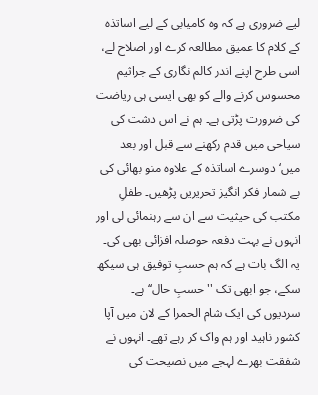لیے ضروری ہے کہ وہ کامیابی کے لیے اساتذہ کے کلام کا عمیق مطالعہ کرے اور اصلاح لے، اسی طرح اپنے اندر کالم نگاری کے جراثیم محسوس کرنے والے کو بھی ایسی ہی ریاضت کی ضرورت پڑتی ہے۔ ہم نے اس دشت کی سیاحی میں قدم رکھنے سے قبل اور بعد میں‘ دوسرے اساتذہ کے علاوہ منو بھائی کی بے شمار فکر انگیز تحریریں پڑھیں۔ طفلِ مکتب کی حیثیت سے ان سے رہنمائی لی اور انہوں نے بہت دفعہ حوصلہ افزائی بھی کی۔ یہ الگ بات ہے کہ ہم حسبِ توفیق ہی سیکھ سکے، جو ابھی تک ''حسبِ حال‘‘ ہے۔ سردیوں کی ایک شام الحمرا کے لان میں آپا کشور ناہید اور ہم واک کر رہے تھے۔ انہوں نے شفقت بھرے لہجے میں نصیحت کی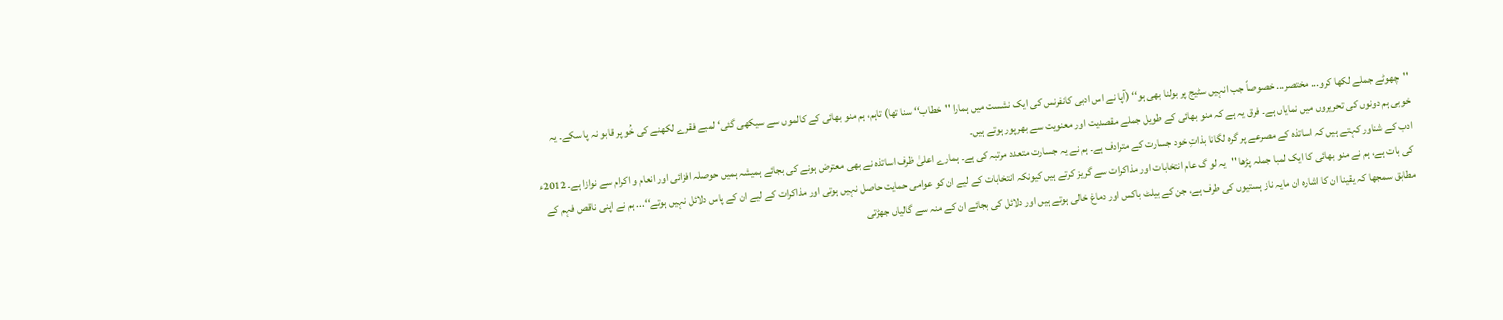''چھوٹے جملے لکھا کرو... مختصر... خصوصاً جب انہیں سٹیج پر بولنا بھی ہو‘‘ (آپا نے اس ادبی کانفرنس کی ایک نشست میں ہمارا ''خطاب‘‘ سنا تھا) تاہم، ہم منو بھائی کے کالموں سے سیکھی گئی‘ لمبے فقرے لکھنے کی خُو پر قابو نہ پا سکے۔ یہ خوبی ہم دونوں کی تحریروں میں نمایاں ہے۔ فرق یہ ہے کہ منو بھائی کے طویل جملے مقصدیت اور معنویت سے بھرپور ہوتے ہیں۔
ادب کے شناور کہتے ہیں کہ اساتذہ کے مصرعے پر گرہ لگانا بذاتِ خود جسارت کے مترادف ہے۔ ہم نے یہ جسارت متعدد مرتبہ کی ہے۔ ہمارے اعلیٰ ظرف اساتذہ نے بھی معترض ہونے کی بجائے ہمیشہ ہمیں حوصلہ افزائی اور انعام و اکرام سے نوازا ہے۔ 2012ء کی بات ہے، ہم نے منو بھائی کا ایک لمبا جملہ پڑھا ''یہ لو گ عام انتخابات اور مذاکرات سے گریز کرتے ہیں کیونکہ انتخابات کے لیے ان کو عوامی حمایت حاصل نہیں ہوتی اور مذاکرات کے لیے ان کے پاس دلائل نہیں ہوتے‘‘... ہم نے اپنی ناقص فہم کے مطابق سمجھا کہ یقینا ان کا اشارہ ان مایہ ناز ہستیوں کی طرف ہے، جن کے بیلٹ باکس اور دماغ خالی ہوتے ہیں اور دلائل کی بجائے ان کے منہ سے گالیاں جھڑتی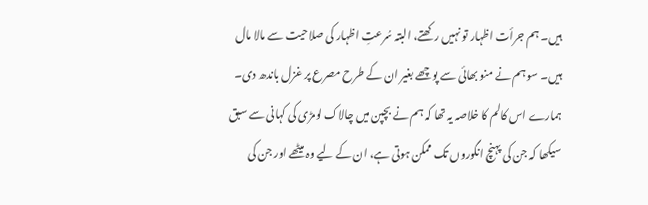ہیں۔ ہم جرأت اظہار تو نہیں رکھتے، البتہ سُرعتِ اظہار کی صلاحیت سے مالا مال ہیں۔ سو ہم نے منو بھائی سے پوچھے بغیر ان کے طرح مصرع پر غزل باندھ دی۔
ہمارے اس کالم کا خلاصہ یہ تھا کہ ہم نے بچپن میں چالاک لومڑی کی کہانی سے سبق سیکھا کہ جن کی پہنچ انگوروں تک ممکن ہوتی ہے، ان کے لیے وہ میٹھے اور جن کی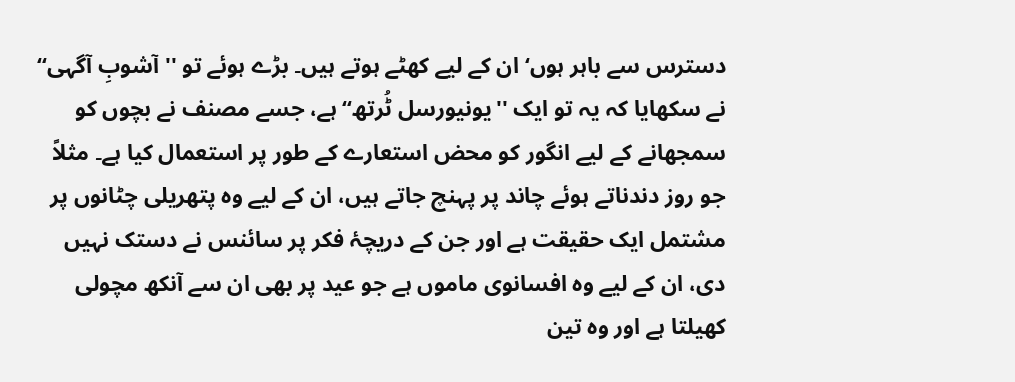دسترس سے باہر ہوں‘ ان کے لیے کھٹے ہوتے ہیں۔ بڑے ہوئے تو ''آشوبِ آگہی‘‘ نے سکھایا کہ یہ تو ایک ''یونیورسل ٹُرتھ‘‘ ہے، جسے مصنف نے بچوں کو سمجھانے کے لیے انگور کو محض استعارے کے طور پر استعمال کیا ہے۔ مثلاً جو روز دندناتے ہوئے چاند پر پہنچ جاتے ہیں، ان کے لیے وہ پتھریلی چٹانوں پر مشتمل ایک حقیقت ہے اور جن کے دریچۂ فکر پر سائنس نے دستک نہیں دی، ان کے لیے وہ افسانوی ماموں ہے جو عید پر بھی ان سے آنکھ مچولی کھیلتا ہے اور وہ تین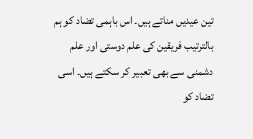تین عیدیں مناتے ہیں۔ اس باہمی تضاد کو ہم بالترتیب فریقین کی علم دوستی اور علم دشمنی سے بھی تعبیر کر سکتے ہیں۔ اسی تضاد کو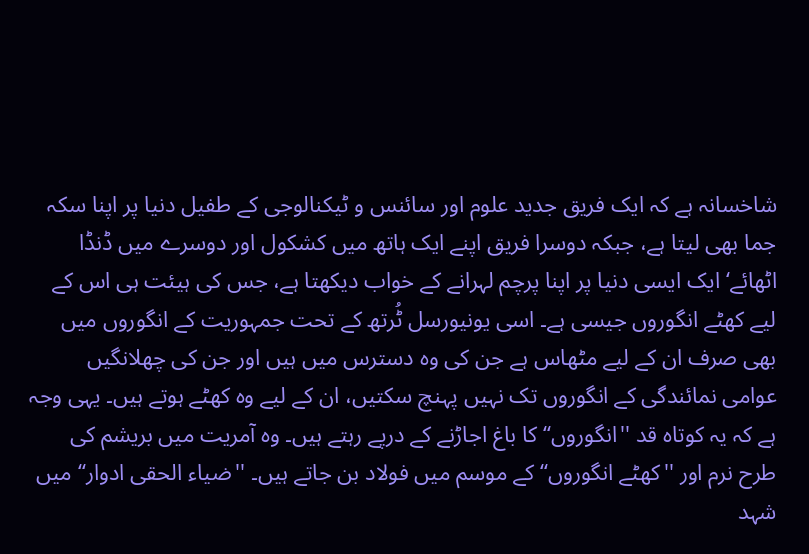شاخسانہ ہے کہ ایک فریق جدید علوم اور سائنس و ٹیکنالوجی کے طفیل دنیا پر اپنا سکہ جما بھی لیتا ہے، جبکہ دوسرا فریق اپنے ایک ہاتھ میں کشکول اور دوسرے میں ڈنڈا اٹھائے‘ ایک ایسی دنیا پر اپنا پرچم لہرانے کے خواب دیکھتا ہے، جس کی ہیئت ہی اس کے لیے کھٹے انگوروں جیسی ہے۔ اسی یونیورسل ٹُرتھ کے تحت جمہوریت کے انگوروں میں بھی صرف ان کے لیے مٹھاس ہے جن کی وہ دسترس میں ہیں اور جن کی چھلانگیں عوامی نمائندگی کے انگوروں تک نہیں پہنچ سکتیں، ان کے لیے وہ کھٹے ہوتے ہیں۔ یہی وجہ ہے کہ یہ کوتاہ قد ''انگوروں‘‘ کا باغ اجاڑنے کے درپے رہتے ہیں۔ وہ آمریت میں بریشم کی طرح نرم اور ''کھٹے انگوروں‘‘ کے موسم میں فولاد بن جاتے ہیں۔ ''ضیاء الحقی ادوار‘‘ میں شہد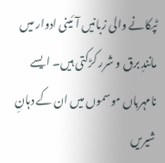ٹپکانے والی زبانیں آئینی ادوار میں مانندِ برق و شرر کڑکتی ہیں۔ ایسے نامہرباں موسموں میں ان کے دہانِ شیریں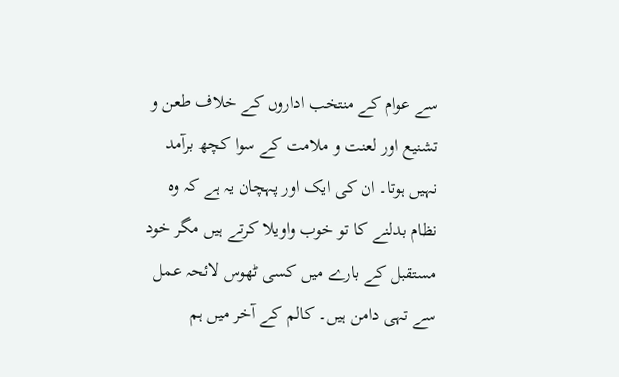سے عوام کے منتخب اداروں کے خلاف طعن و تشنیع اور لعنت و ملامت کے سوا کچھ برآمد نہیں ہوتا۔ ان کی ایک اور پہچان یہ ہے کہ وہ نظام بدلنے کا تو خوب واویلا کرتے ہیں مگر خود مستقبل کے بارے میں کسی ٹھوس لائحہ عمل سے تہی دامن ہیں۔ کالم کے آخر میں ہم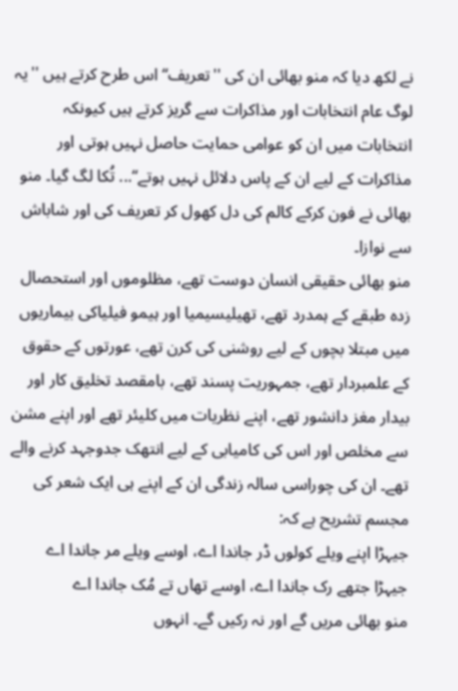نے لکھ دیا کہ منو بھائی ان کی ''تعریف‘‘ اس طرح کرتے ہیں ''یہ لوگ عام انتخابات اور مذاکرات سے گریز کرتے ہیں کیونکہ انتخابات میں ان کو عوامی حمایت حاصل نہیں ہوتی اور مذاکرات کے لیے ان کے پاس دلائل نہیں ہوتے‘‘... تُکا لگ گیا۔ منو بھائی نے فون کرکے کالم کی دل کھول کر تعریف کی اور شاباش سے نوازا۔
منو بھائی حقیقی انسان دوست تھے، مظلوموں اور استحصال زدہ طبقے کے ہمدرد تھے، تھیلیسیمیا اور ہیمو فیلیاکی بیماریوں میں مبتلا بچوں کے لیے روشنی کی کرن تھے، عورتوں کے حقوق کے علمبردار تھے، جمہوریت پسند تھے، بامقصد تخلیق کار اور بیدار مغز دانشور تھے، اپنے نظریات میں کلیئر تھے اور اپنے مشن سے مخلص اور اس کی کامیابی کے لیے انتھک جدوجہد کرنے والے تھے۔ ان کی چوراسی سالہ زندگی ان کے اپنے ہی ایک شعر کی مجسم تشریح ہے کہ:
جیہڑا اپنے ویلے کولوں ڈر جاندا اے، اوسے ویلے مر جاندا اے
جیہڑا جتھے رک جاندا اے، اوسے تھاں تے مُک جاندا اے
منو بھائی مریں گے اور نہ رکیں گے۔ انہوں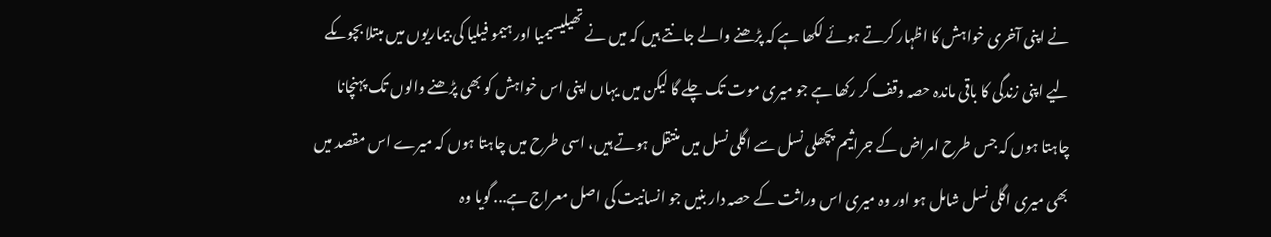نے اپنی آخری خواہش کا اظہار کرتے ہوئے لکھا ہے کہ پڑھنے والے جانتے ہیں کہ میں نے تھیلیسیمیا اور ہیمو فیلیا کی بیماریوں میں مبتلا بچوںکے لیے اپنی زندگی کا باقی ماندہ حصہ وقف کر رکھا ہے جو میری موت تک چلے گا لیکن میں یہاں اپنی اس خواہش کو بھی پڑھنے والوں تک پہنچانا چاہتا ہوں کہ جس طرح امراض کے جراثیم پچھلی نسل سے اگلی نسل میں منتقل ہوتے ہیں، اسی طرح میں چاہتا ہوں کہ میرے اس مقصد میں بھی میری اگلی نسل شامل ہو اور وہ میری اس وراثت کے حصہ دار بنیں جو انسانیت کی اصل معراج ہے... گویا وہ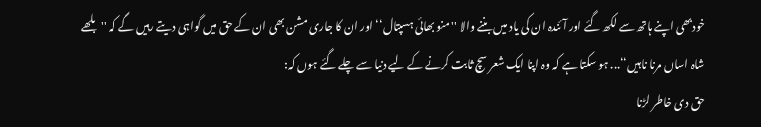خودبھی اپنے ہاتھ سے لکھ گئے اور آئندہ ان کی یاد میں بننے والا ''منو بھائی ہسپتال‘‘ اور ان کا جاری مشن بھی ان کے حق میں گواہی دیتے رہیں گے کہ ''بلھے شاہ اساں مرنا ناہیں‘‘... ہو سکتا ہے کہ وہ اپنا ایک شعر سچ ثابت کرنے کے لیے دنیا سے چلے گئے ہوں کہ:
حق دی خاطر لڑنا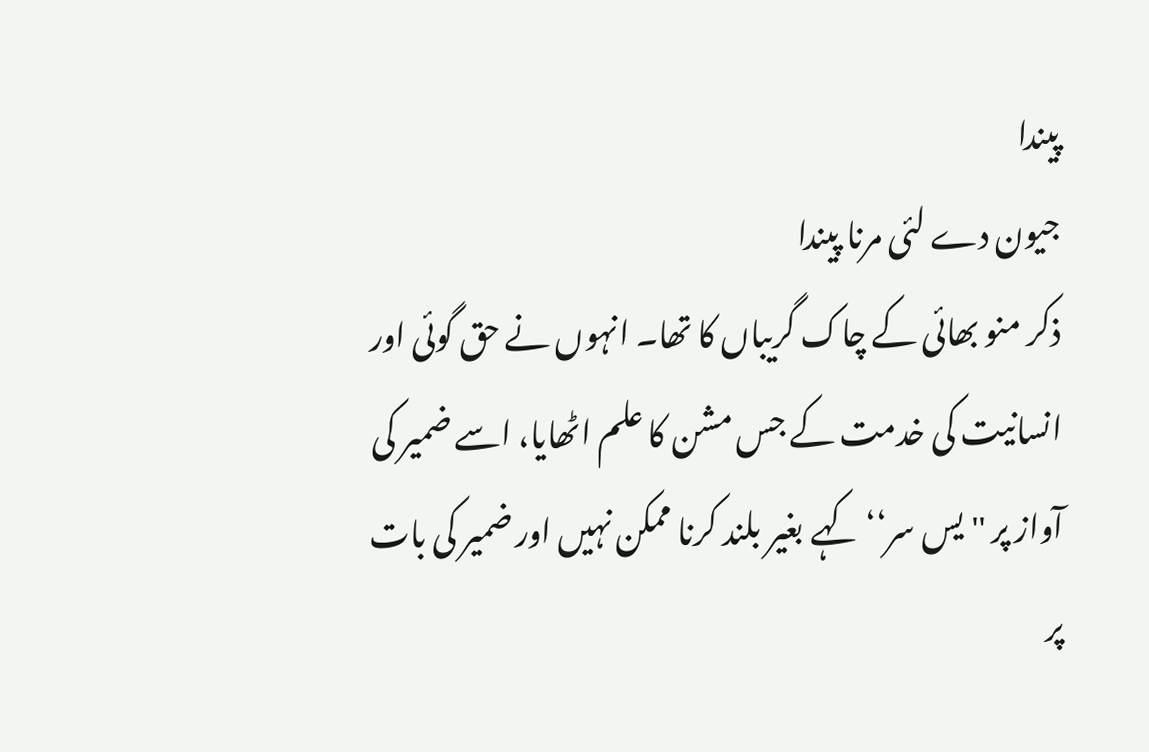پیندا
جیون دے لئی مرنا پیندا
ذکر منو بھائی کے چاک گریباں کا تھا۔ انہوں نے حق گوئی اور انسانیت کی خدمت کے جس مشن کا علم اٹھایا، اسے ضمیر کی آواز پر ''یس سر‘‘ کہے بغیر بلند کرنا ممکن نہیں اور ضمیر کی بات پر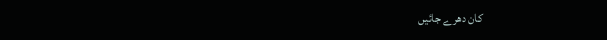کان دھرے جائیں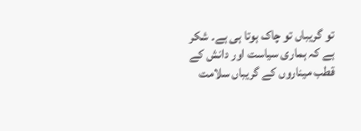تو گریباں تو چاک ہوتا ہی ہے۔ شکر ہے کہ ہماری سیاست اور دانش کے قطب میناروں کے گریباں سلامت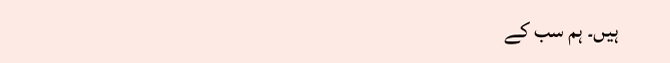ہیں۔ ہم سب کے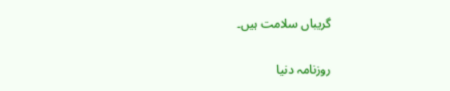گریباں سلامت ہیں۔

روزنامہ دنیا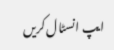ایپ انسٹال کریں